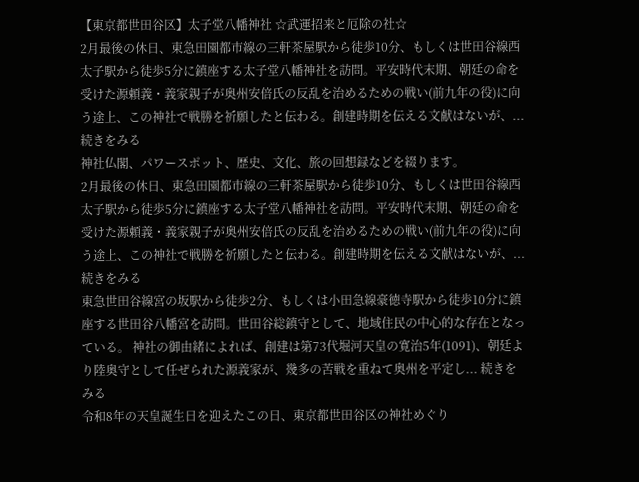【東京都世田谷区】太子堂八幡神社 ☆武運招来と厄除の社☆
2月最後の休日、東急田園都市線の三軒茶屋駅から徒歩10分、もしくは世田谷線西太子駅から徒歩5分に鎮座する太子堂八幡神社を訪問。平安時代末期、朝廷の命を受けた源頼義・義家親子が奥州安倍氏の反乱を治めるための戦い(前九年の役)に向う途上、この神社で戦勝を祈願したと伝わる。創建時期を伝える文献はないが、... 続きをみる
神社仏閣、パワースポット、歴史、文化、旅の回想録などを綴ります。
2月最後の休日、東急田園都市線の三軒茶屋駅から徒歩10分、もしくは世田谷線西太子駅から徒歩5分に鎮座する太子堂八幡神社を訪問。平安時代末期、朝廷の命を受けた源頼義・義家親子が奥州安倍氏の反乱を治めるための戦い(前九年の役)に向う途上、この神社で戦勝を祈願したと伝わる。創建時期を伝える文献はないが、... 続きをみる
東急世田谷線宮の坂駅から徒歩2分、もしくは小田急線豪徳寺駅から徒歩10分に鎮座する世田谷八幡宮を訪問。世田谷総鎮守として、地域住民の中心的な存在となっている。 神社の御由緒によれば、創建は第73代堀河天皇の寛治5年(1091)、朝廷より陸奥守として任ぜられた源義家が、幾多の苦戦を重ねて奥州を平定し... 続きをみる
令和8年の天皇誕生日を迎えたこの日、東京都世田谷区の神社めぐり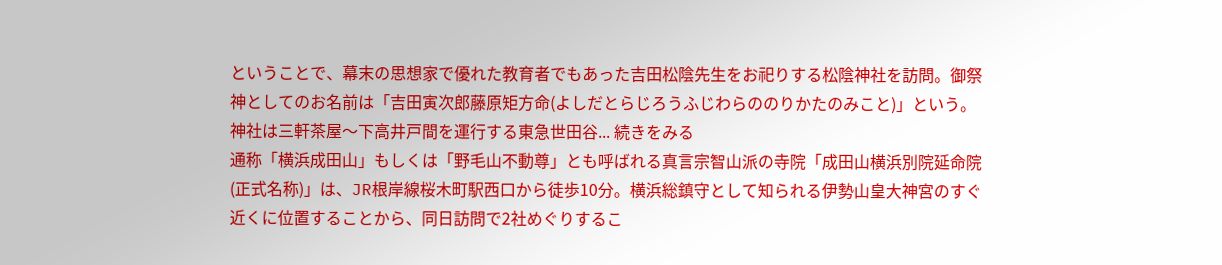ということで、幕末の思想家で優れた教育者でもあった吉田松陰先生をお祀りする松陰神社を訪問。御祭神としてのお名前は「吉田寅次郎藤原矩方命(よしだとらじろうふじわらののりかたのみこと)」という。神社は三軒茶屋〜下高井戸間を運行する東急世田谷... 続きをみる
通称「横浜成田山」もしくは「野毛山不動尊」とも呼ばれる真言宗智山派の寺院「成田山横浜別院延命院(正式名称)」は、JR根岸線桜木町駅西口から徒歩10分。横浜総鎮守として知られる伊勢山皇大神宮のすぐ近くに位置することから、同日訪問で2社めぐりするこ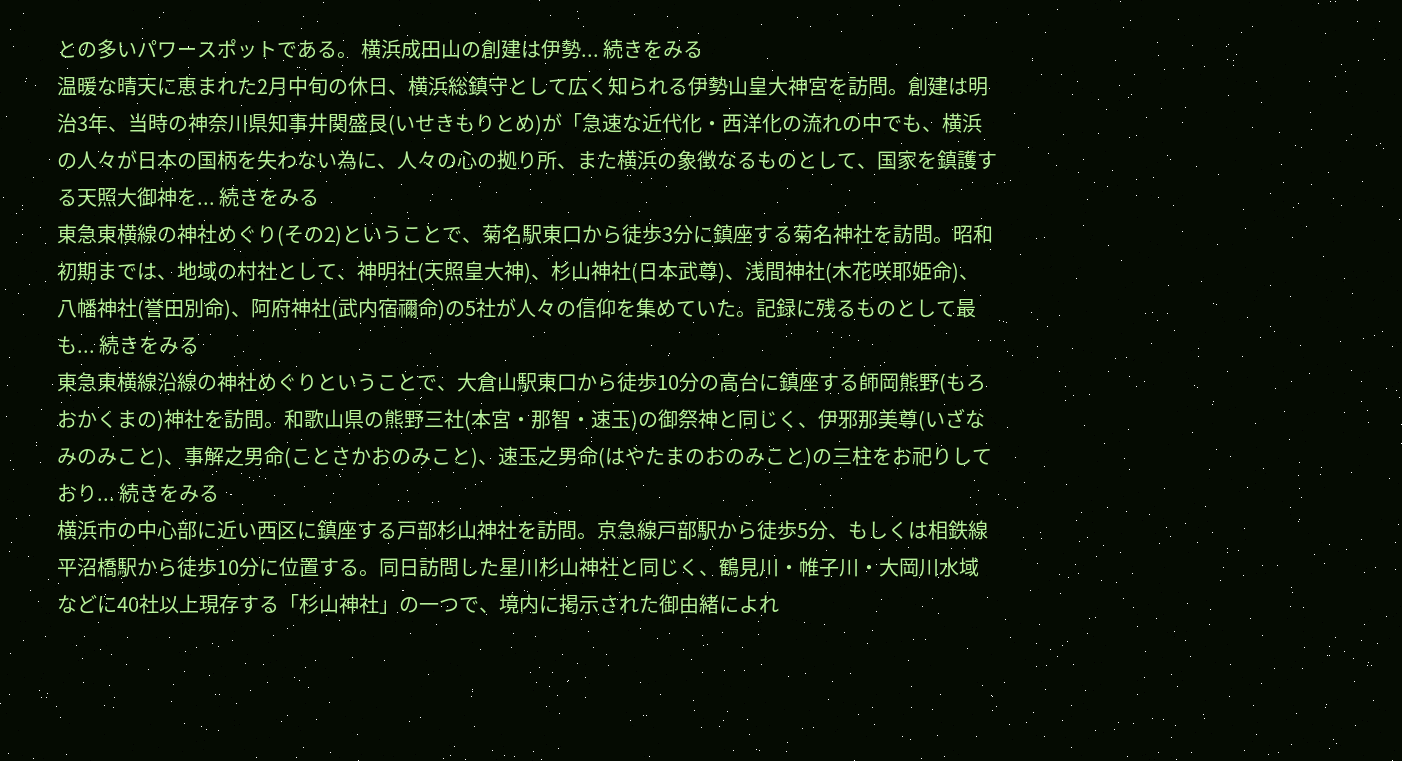との多いパワースポットである。 横浜成田山の創建は伊勢... 続きをみる
温暖な晴天に恵まれた2月中旬の休日、横浜総鎮守として広く知られる伊勢山皇大神宮を訪問。創建は明治3年、当時の神奈川県知事井関盛艮(いせきもりとめ)が「急速な近代化・西洋化の流れの中でも、横浜の人々が日本の国柄を失わない為に、人々の心の拠り所、また横浜の象徴なるものとして、国家を鎮護する天照大御神を... 続きをみる
東急東横線の神社めぐり(その2)ということで、菊名駅東口から徒歩3分に鎮座する菊名神社を訪問。昭和初期までは、地域の村社として、神明社(天照皇大神)、杉山神社(日本武尊)、浅間神社(木花咲耶姫命)、八幡神社(誉田別命)、阿府神社(武内宿禰命)の5社が人々の信仰を集めていた。記録に残るものとして最も... 続きをみる
東急東横線沿線の神社めぐりということで、大倉山駅東口から徒歩10分の高台に鎮座する師岡熊野(もろおかくまの)神社を訪問。和歌山県の熊野三社(本宮・那智・速玉)の御祭神と同じく、伊邪那美尊(いざなみのみこと)、事解之男命(ことさかおのみこと)、速玉之男命(はやたまのおのみこと)の三柱をお祀りしており... 続きをみる
横浜市の中心部に近い西区に鎮座する戸部杉山神社を訪問。京急線戸部駅から徒歩5分、もしくは相鉄線平沼橋駅から徒歩10分に位置する。同日訪問した星川杉山神社と同じく、鶴見川・帷子川・大岡川水域などに40社以上現存する「杉山神社」の一つで、境内に掲示された御由緒によれ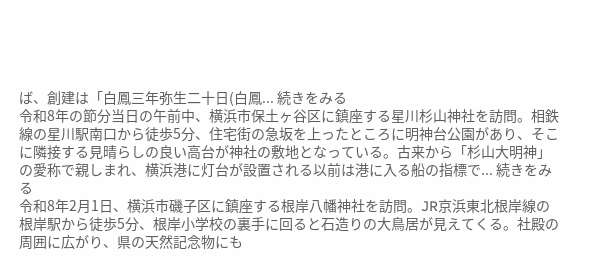ば、創建は「白鳳三年弥生二十日(白鳳... 続きをみる
令和8年の節分当日の午前中、横浜市保土ヶ谷区に鎮座する星川杉山神社を訪問。相鉄線の星川駅南口から徒歩5分、住宅街の急坂を上ったところに明神台公園があり、そこに隣接する見晴らしの良い高台が神社の敷地となっている。古来から「杉山大明神」の愛称で親しまれ、横浜港に灯台が設置される以前は港に入る船の指標で... 続きをみる
令和8年2月1日、横浜市磯子区に鎮座する根岸八幡神社を訪問。JR京浜東北根岸線の根岸駅から徒歩5分、根岸小学校の裏手に回ると石造りの大鳥居が見えてくる。社殿の周囲に広がり、県の天然記念物にも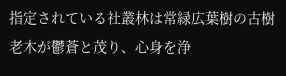指定されている社叢林は常緑広葉樹の古樹老木が鬱蒼と茂り、心身を浄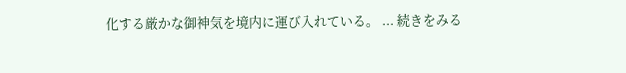化する厳かな御神気を境内に運び入れている。 ... 続きをみる